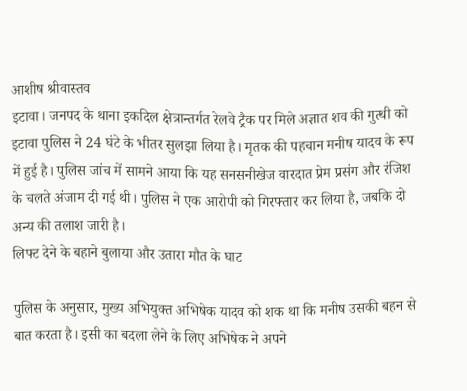आशीष श्रीवास्तव
इटावा। जनपद के थाना इकदिल क्षेत्रान्तर्गत रेलवे ट्रैक पर मिले अज्ञात शव की गुत्थी को इटावा पुलिस ने 24 घंटे के भीतर सुलझा लिया है। मृतक की पहचान मनीष यादव के रूप में हुई है। पुलिस जांच में सामने आया कि यह सनसनीखेज वारदात प्रेम प्रसंग और रंजिश के चलते अंजाम दी गई थी। पुलिस ने एक आरोपी को गिरफ्तार कर लिया है, जबकि दो अन्य की तलाश जारी है।
लिफ्ट देने के बहाने बुलाया और उतारा मौत के घाट

पुलिस के अनुसार, मुख्य अभियुक्त अभिषेक यादव को शक था कि मनीष उसकी बहन से बात करता है। इसी का बदला लेने के लिए अभिषेक ने अपने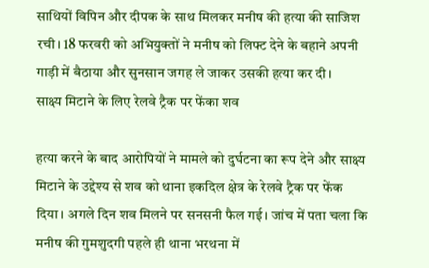साथियों विपिन और दीपक के साथ मिलकर मनीष की हत्या की साजिश रची। 18 फरवरी को अभियुक्तों ने मनीष को लिफ्ट देने के बहाने अपनी गाड़ी में बैठाया और सुनसान जगह ले जाकर उसकी हत्या कर दी।
साक्ष्य मिटाने के लिए रेलवे ट्रैक पर फेंका शव

हत्या करने के बाद आरोपियों ने मामले को दुर्घटना का रूप देने और साक्ष्य मिटाने के उद्देश्य से शव को थाना इकदिल क्षेत्र के रेलवे ट्रैक पर फेंक दिया। अगले दिन शव मिलने पर सनसनी फैल गई। जांच में पता चला कि मनीष की गुमशुदगी पहले ही थाना भरथना में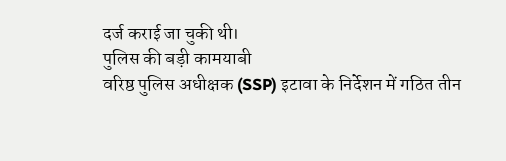दर्ज कराई जा चुकी थी।
पुलिस की बड़ी कामयाबी
वरिष्ठ पुलिस अधीक्षक (SSP) इटावा के निर्देशन में गठित तीन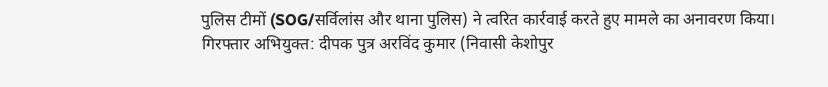पुलिस टीमों (SOG/सर्विलांस और थाना पुलिस) ने त्वरित कार्रवाई करते हुए मामले का अनावरण किया।
गिरफ्तार अभियुक्त: दीपक पुत्र अरविंद कुमार (निवासी केशोपुर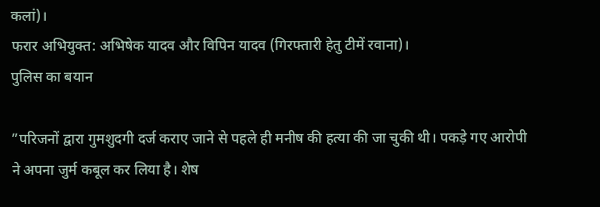कलां)।
फरार अभियुक्त: अभिषेक यादव और विपिन यादव (गिरफ्तारी हेतु टीमें रवाना)।
पुलिस का बयान

”परिजनों द्वारा गुमशुदगी दर्ज कराए जाने से पहले ही मनीष की हत्या की जा चुकी थी। पकड़े गए आरोपी ने अपना जुर्म कबूल कर लिया है। शेष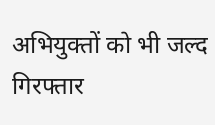अभियुक्तों को भी जल्द गिरफ्तार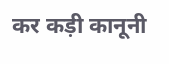कर कड़ी कानूनी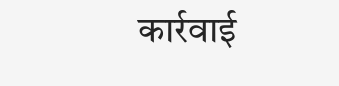कार्रवाई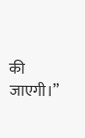की जाएगी।”